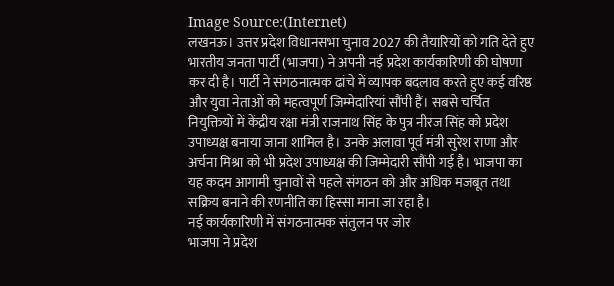Image Source:(Internet)
लखनऊ। उत्तर प्रदेश विधानसभा चुनाव 2027 की तैयारियों को गति देते हुए भारतीय जनता पार्टी (भाजपा) ने अपनी नई प्रदेश कार्यकारिणी की घोषणा कर दी है। पार्टी ने संगठनात्मक ढांचे में व्यापक बदलाव करते हुए कई वरिष्ठ और युवा नेताओं को महत्वपूर्ण जिम्मेदारियां सौंपी हैं। सबसे चर्चित नियुक्तियों में केंद्रीय रक्षा मंत्री राजनाथ सिंह के पुत्र नीरज सिंह को प्रदेश उपाध्यक्ष बनाया जाना शामिल है। उनके अलावा पूर्व मंत्री सुरेश राणा और अर्चना मिश्रा को भी प्रदेश उपाध्यक्ष की जिम्मेदारी सौंपी गई है। भाजपा का यह कदम आगामी चुनावों से पहले संगठन को और अधिक मजबूत तथा सक्रिय बनाने की रणनीति का हिस्सा माना जा रहा है।
नई कार्यकारिणी में संगठनात्मक संतुलन पर जोर
भाजपा ने प्रदेश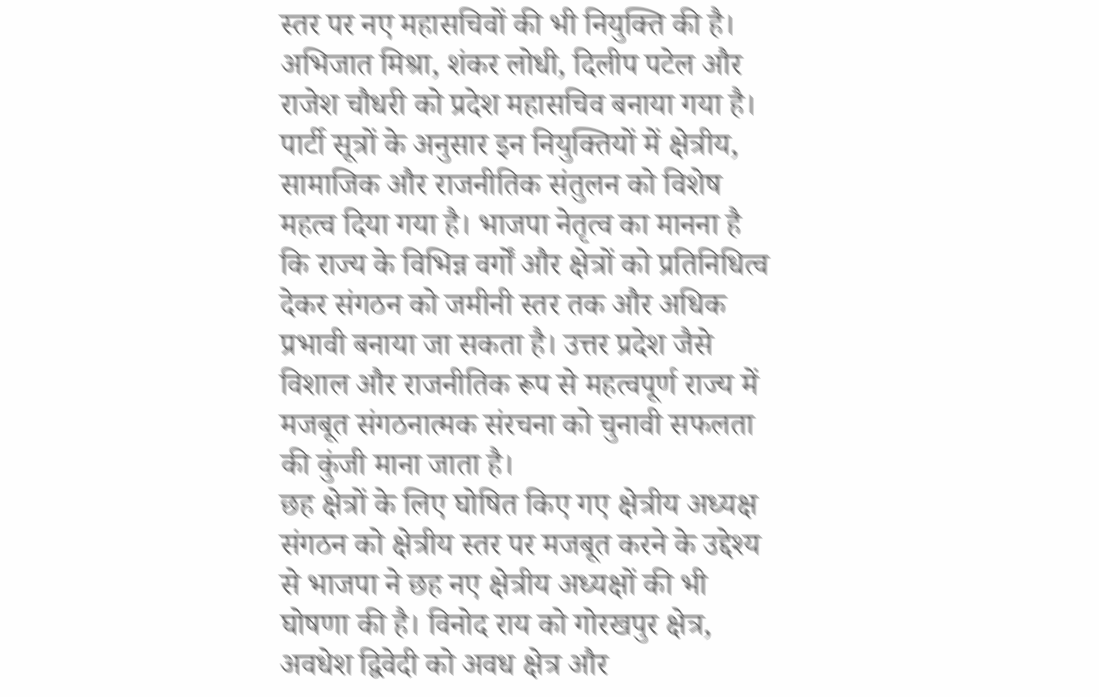स्तर पर नए महासचिवों की भी नियुक्ति की है। अभिजात मिश्रा, शंकर लोधी, दिलीप पटेल और राजेश चौधरी को प्रदेश महासचिव बनाया गया है। पार्टी सूत्रों के अनुसार इन नियुक्तियों में क्षेत्रीय, सामाजिक और राजनीतिक संतुलन को विशेष महत्व दिया गया है। भाजपा नेतृत्व का मानना है कि राज्य के विभिन्न वर्गों और क्षेत्रों को प्रतिनिधित्व देकर संगठन को जमीनी स्तर तक और अधिक प्रभावी बनाया जा सकता है। उत्तर प्रदेश जैसे विशाल और राजनीतिक रूप से महत्वपूर्ण राज्य में मजबूत संगठनात्मक संरचना को चुनावी सफलता की कुंजी माना जाता है।
छह क्षेत्रों के लिए घोषित किए गए क्षेत्रीय अध्यक्ष
संगठन को क्षेत्रीय स्तर पर मजबूत करने के उद्देश्य से भाजपा ने छह नए क्षेत्रीय अध्यक्षों की भी घोषणा की है। विनोद राय को गोरखपुर क्षेत्र, अवधेश द्विवेदी को अवध क्षेत्र और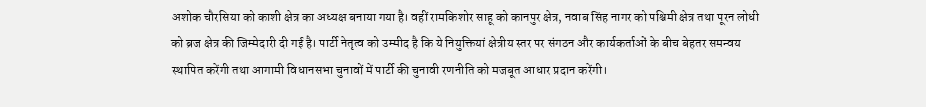अशोक चौरसिया को काशी क्षेत्र का अध्यक्ष बनाया गया है। वहीं रामकिशोर साहू को कानपुर क्षेत्र, नवाब सिंह नागर को पश्चिमी क्षेत्र तथा पूरन लोधी को ब्रज क्षेत्र की जिम्मेदारी दी गई है। पार्टी नेतृत्व को उम्मीद है कि ये नियुक्तियां क्षेत्रीय स्तर पर संगठन और कार्यकर्ताओं के बीच बेहतर समन्वय स्थापित करेंगी तथा आगामी विधानसभा चुनावों में पार्टी की चुनावी रणनीति को मजबूत आधार प्रदान करेंगी।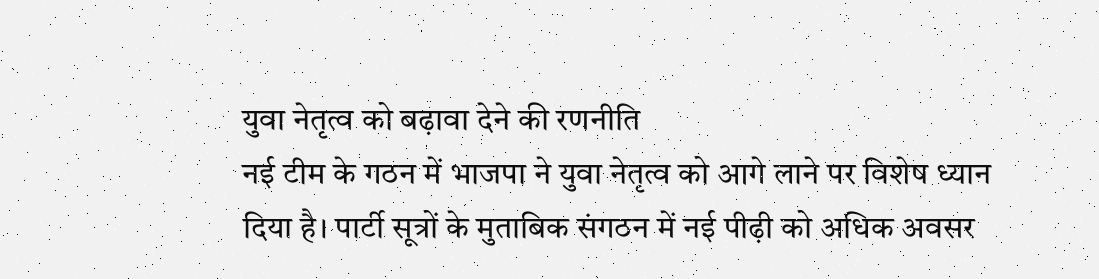युवा नेतृत्व को बढ़ावा देने की रणनीति
नई टीम के गठन में भाजपा ने युवा नेतृत्व को आगे लाने पर विशेष ध्यान दिया है। पार्टी सूत्रों के मुताबिक संगठन में नई पीढ़ी को अधिक अवसर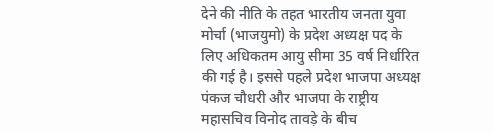देने की नीति के तहत भारतीय जनता युवा मोर्चा (भाजयुमो) के प्रदेश अध्यक्ष पद के लिए अधिकतम आयु सीमा 35 वर्ष निर्धारित की गई है। इससे पहले प्रदेश भाजपा अध्यक्ष पंकज चौधरी और भाजपा के राष्ट्रीय महासचिव विनोद तावड़े के बीच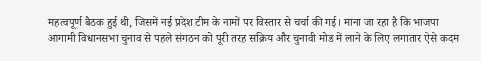महत्वपूर्ण बैठक हुई थी, जिसमें नई प्रदेश टीम के नामों पर विस्तार से चर्चा की गई। माना जा रहा है कि भाजपा आगामी विधानसभा चुनाव से पहले संगठन को पूरी तरह सक्रिय और चुनावी मोड में लाने के लिए लगातार ऐसे कदम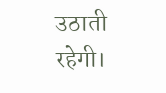उठाती रहेगी।